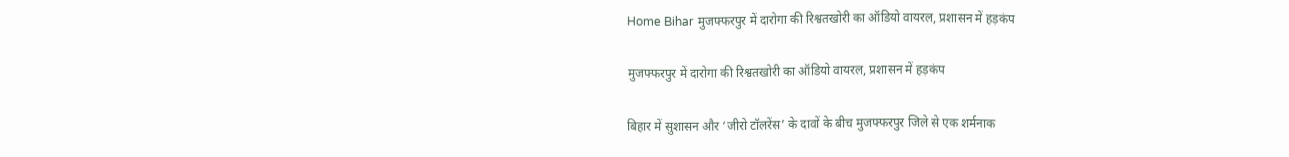Home Bihar मुजफ्फरपुर में दारोगा की रिश्वतखोरी का ऑडियो वायरल, प्रशासन में हड़कंप

मुजफ्फरपुर में दारोगा की रिश्वतखोरी का ऑडियो वायरल, प्रशासन में हड़कंप

बिहार में सुशासन और ‘जीरो टॉलरेंस’ के दावों के बीच मुजफ्फरपुर जिले से एक शर्मनाक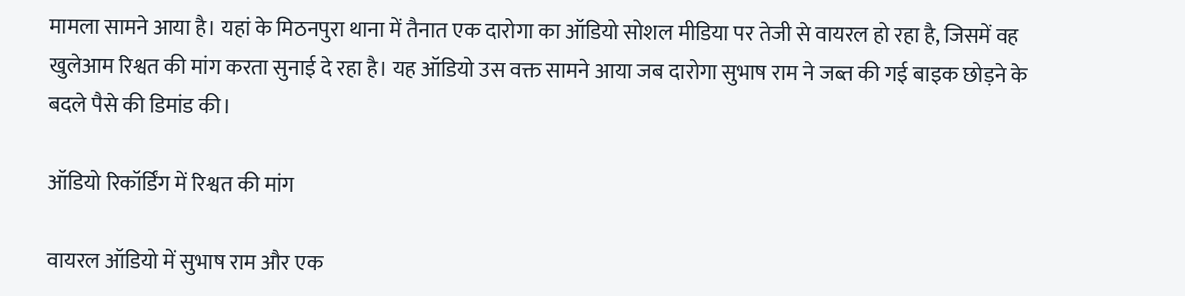मामला सामने आया है। यहां के मिठनपुरा थाना में तैनात एक दारोगा का ऑडियो सोशल मीडिया पर तेजी से वायरल हो रहा है, जिसमें वह खुलेआम रिश्वत की मांग करता सुनाई दे रहा है। यह ऑडियो उस वक्त सामने आया जब दारोगा सुभाष राम ने जब्त की गई बाइक छोड़ने के बदले पैसे की डिमांड की।

ऑडियो रिकॉर्डिंग में रिश्वत की मांग

वायरल ऑडियो में सुभाष राम और एक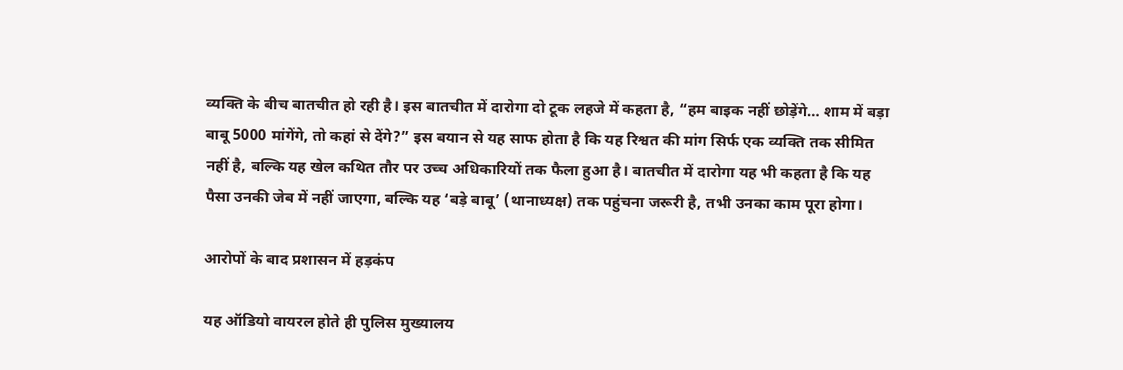व्यक्ति के बीच बातचीत हो रही है। इस बातचीत में दारोगा दो टूक लहजे में कहता है, “हम बाइक नहीं छोड़ेंगे… शाम में बड़ा बाबू 5000 मांगेंगे, तो कहां से देंगे?” इस बयान से यह साफ होता है कि यह रिश्वत की मांग सिर्फ एक व्यक्ति तक सीमित नहीं है, बल्कि यह खेल कथित तौर पर उच्च अधिकारियों तक फैला हुआ है। बातचीत में दारोगा यह भी कहता है कि यह पैसा उनकी जेब में नहीं जाएगा, बल्कि यह ‘बड़े बाबू’ (थानाध्यक्ष) तक पहुंचना जरूरी है, तभी उनका काम पूरा होगा।

आरोपों के बाद प्रशासन में हड़कंप

यह ऑडियो वायरल होते ही पुलिस मुख्यालय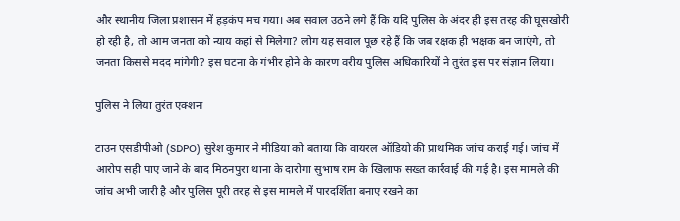और स्थानीय जिला प्रशासन में हड़कंप मच गया। अब सवाल उठने लगे हैं कि यदि पुलिस के अंदर ही इस तरह की घूसखोरी हो रही है, तो आम जनता को न्याय कहां से मिलेगा? लोग यह सवाल पूछ रहे हैं कि जब रक्षक ही भक्षक बन जाएंगे, तो जनता किससे मदद मांगेगी? इस घटना के गंभीर होने के कारण वरीय पुलिस अधिकारियों ने तुरंत इस पर संज्ञान लिया।

पुलिस ने लिया तुरंत एक्शन

टाउन एसडीपीओ (SDPO) सुरेश कुमार ने मीडिया को बताया कि वायरल ऑडियो की प्राथमिक जांच कराई गई। जांच में आरोप सही पाए जाने के बाद मिठनपुरा थाना के दारोगा सुभाष राम के खिलाफ सख्त कार्रवाई की गई है। इस मामले की जांच अभी जारी है और पुलिस पूरी तरह से इस मामले में पारदर्शिता बनाए रखने का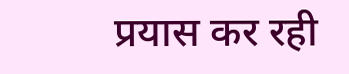प्रयास कर रही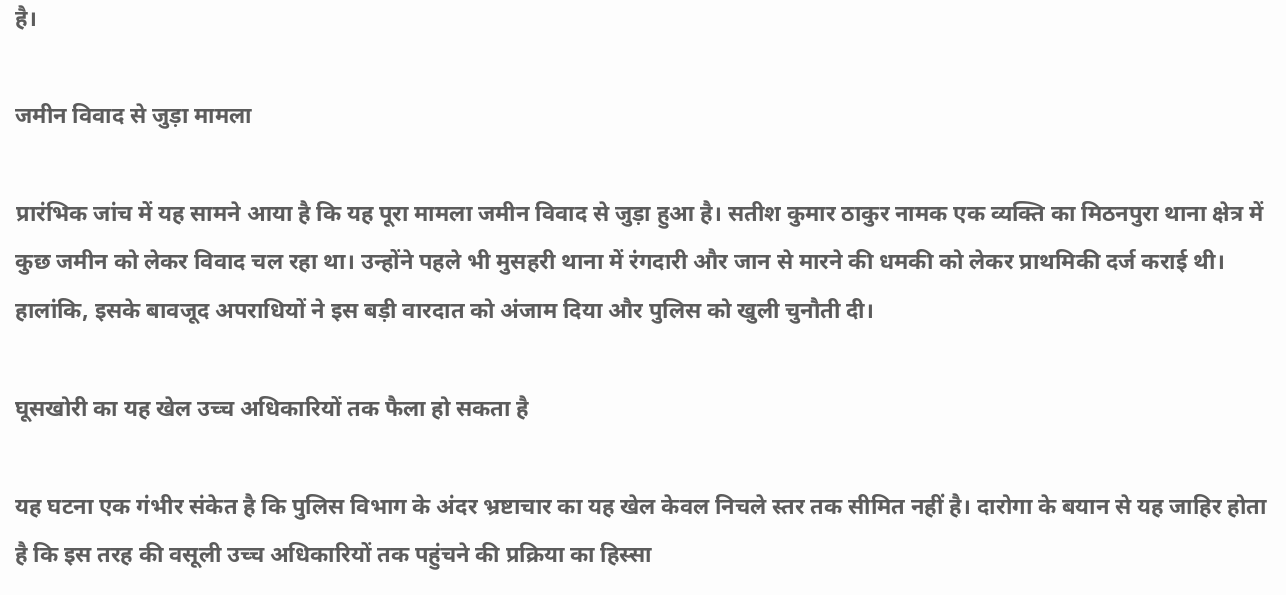है।

जमीन विवाद से जुड़ा मामला

प्रारंभिक जांच में यह सामने आया है कि यह पूरा मामला जमीन विवाद से जुड़ा हुआ है। सतीश कुमार ठाकुर नामक एक व्यक्ति का मिठनपुरा थाना क्षेत्र में कुछ जमीन को लेकर विवाद चल रहा था। उन्होंने पहले भी मुसहरी थाना में रंगदारी और जान से मारने की धमकी को लेकर प्राथमिकी दर्ज कराई थी। हालांकि, इसके बावजूद अपराधियों ने इस बड़ी वारदात को अंजाम दिया और पुलिस को खुली चुनौती दी।

घूसखोरी का यह खेल उच्च अधिकारियों तक फैला हो सकता है

यह घटना एक गंभीर संकेत है कि पुलिस विभाग के अंदर भ्रष्टाचार का यह खेल केवल निचले स्तर तक सीमित नहीं है। दारोगा के बयान से यह जाहिर होता है कि इस तरह की वसूली उच्च अधिकारियों तक पहुंचने की प्रक्रिया का हिस्सा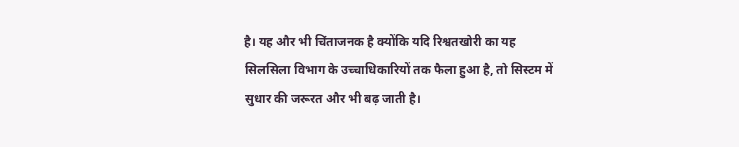है। यह और भी चिंताजनक है क्योंकि यदि रिश्वतखोरी का यह सिलसिला विभाग के उच्चाधिकारियों तक फैला हुआ है, तो सिस्टम में सुधार की जरूरत और भी बढ़ जाती है।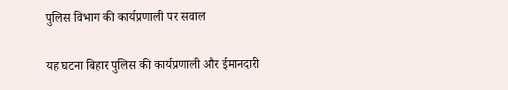पुलिस विभाग की कार्यप्रणाली पर सवाल

यह घटना बिहार पुलिस की कार्यप्रणाली और ईमानदारी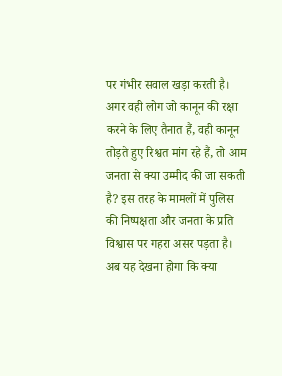पर गंभीर सवाल खड़ा करती है। अगर वही लोग जो कानून की रक्षा करने के लिए तैनात हैं, वही कानून तोड़ते हुए रिश्वत मांग रहे हैं, तो आम जनता से क्या उम्मीद की जा सकती है? इस तरह के मामलों में पुलिस की निष्पक्षता और जनता के प्रति विश्वास पर गहरा असर पड़ता है। अब यह देखना होगा कि क्या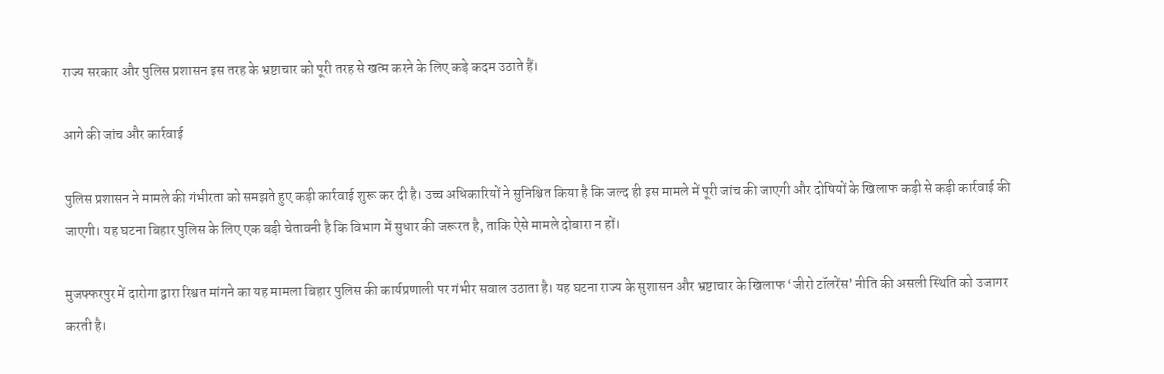राज्य सरकार और पुलिस प्रशासन इस तरह के भ्रष्टाचार को पूरी तरह से खत्म करने के लिए कड़े कदम उठाते हैं।

आगे की जांच और कार्रवाई

पुलिस प्रशासन ने मामले की गंभीरता को समझते हुए कड़ी कार्रवाई शुरू कर दी है। उच्च अधिकारियों ने सुनिश्चित किया है कि जल्द ही इस मामले में पूरी जांच की जाएगी और दोषियों के खिलाफ कड़ी से कड़ी कार्रवाई की जाएगी। यह घटना बिहार पुलिस के लिए एक बड़ी चेतावनी है कि विभाग में सुधार की जरूरत है, ताकि ऐसे मामले दोबारा न हों।

मुजफ्फरपुर में दारोगा द्वारा रिश्वत मांगने का यह मामला बिहार पुलिस की कार्यप्रणाली पर गंभीर सवाल उठाता है। यह घटना राज्य के सुशासन और भ्रष्टाचार के खिलाफ ‘जीरो टॉलरेंस’ नीति की असली स्थिति को उजागर करती है।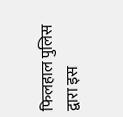फिलहाल पुलिस द्वारा इस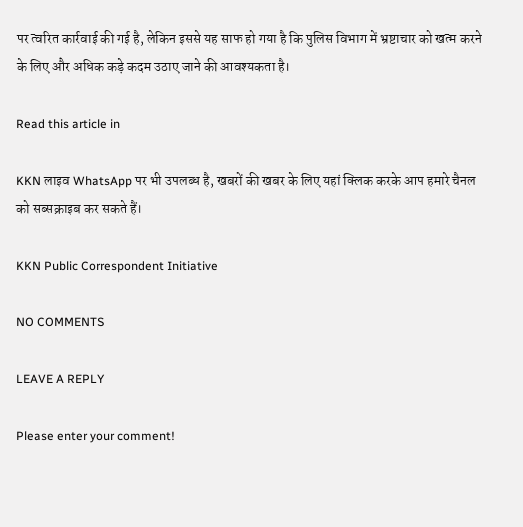पर त्वरित कार्रवाई की गई है, लेकिन इससे यह साफ हो गया है कि पुलिस विभाग में भ्रष्टाचार को खत्म करने के लिए और अधिक कड़े कदम उठाए जाने की आवश्यकता है।

Read this article in

KKN लाइव WhatsApp पर भी उपलब्ध है, खबरों की खबर के लिए यहां क्लिक करके आप हमारे चैनल को सब्सक्राइब कर सकते हैं।

KKN Public Correspondent Initiative

NO COMMENTS

LEAVE A REPLY

Please enter your comment!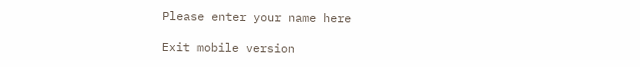Please enter your name here

Exit mobile version